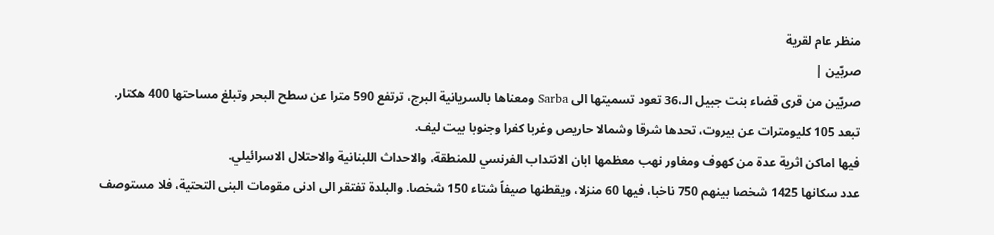منظر عام لقرية
صربّين |
صربّين من قرى قضاء بنت جبيل الـ،36 تعود تسميتها الى Sarba ومعناها بالسريانية البرج، ترتفع 590 مترا عن سطح البحر وتبلغ مساحتها 400 هكتار. تبعد 105 كليومترات عن بيروت، تحدها شرقا وشمالا حاريص وغربا كفرا وجنوبا بيت ليف.
فيها اماكن اثرية عدة من كهوف ومغاور نهب معظمها ابان الانتداب الفرنسي للمنطقة، والاحداث اللبنانية والاحتلال الاسرائيلي.
عدد سكانها 1425 شخصا بينهم 750 ناخبا، فيها 60 منزلا، ويقطنها صيفاً شتاء 150 شخصا. والبلدة تفتقر الى ادنى مقومات البنى التحتية، فلا مستوصف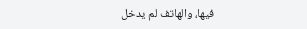فيها، والهاتف لم يدخل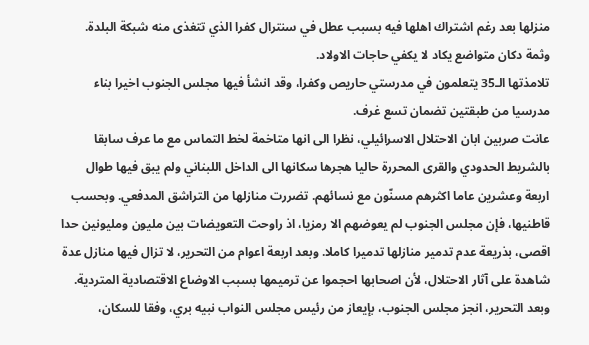منزلها بعد رغم اشتراك اهلها فيه بسبب عطل في سنترال كفرا الذي تتغذى منه شبكة البلدة. وثمة دكان متواضع يكاد لا يكفي حاجات الاولاد.
تلامذتها الـ35 يتعلمون في مدرستي حاريص وكفرا، وقد انشأ فيها مجلس الجنوب اخيرا بناء مدرسيا من طبقتين تضمان تسع غرف.
عانت صربين ابان الاحتلال الاسرائيلي، نظرا الى انها متاخمة لخط التماس مع ما عرف سابقا بالشريط الحدودي والقرى المحررة حاليا هجرها سكانها الى الداخل اللبناني ولم يبق فيها طوال اربعة وعشرين عاما اكثرهم مسنّون مع نسائهم. تضررت منازلها من التراشق المدفعي. وبحسب قاطنيها، فإن مجلس الجنوب لم يعوضهم الا رمزيا، اذ راوحت التعويضات بين مليون ومليونين حدا اقصى، بذريعة عدم تدمير منازلها تدميرا كاملا. وبعد اربعة اعوام من التحرير، لا تزال فيها منازل عدة شاهدة على آثار الاحتلال، لأن اصحابها احجموا عن ترميمها بسبب الاوضاع الاقتصادية المتردية.
وبعد التحرير، انجز مجلس الجنوب، بإيعاز من رئيس مجلس النواب نبيه بري، وفقا للسكان،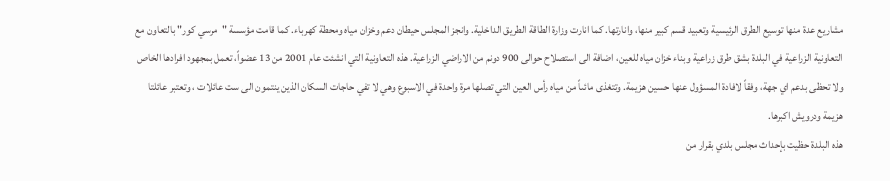مشاريع عدة منها توسيع الطرق الرئيسية وتعبيد قسم كبير منها، وانارتها. كما انارت وزارة الطاقة الطريق الداخلية. وانجز المجلس حيطان دعم وخزان مياه ومحطة كهرباء. كما قامت مؤسسة "مرسي كور" بالتعاون مع التعاونية الزراعية في البلدة بشق طرق زراعية وبناء خزان مياه للعين، اضافة الى استصلاح حوالى 900 دونم من الاراضي الزراعية. هذه التعاونية التي انشئت عام 2001 من 13 عضواً، تعمل بمجهود افرادها الخاص ولا تحظى بدعم اي جهة، وفقاً لافادة المسؤول عنها حسين هزيمة. وتتغذى مائىاً من مياه رأس العين التي تصلها مرة واحدة في الاسبوع وهي لا تفي حاجات السكان الذين ينتمون الى ست عائلات ، وتعتبر عائلتا هزيمة ودرويش اكبرها.
هذه البلدة حظيت بإحداث مجلس بلدي بقرار من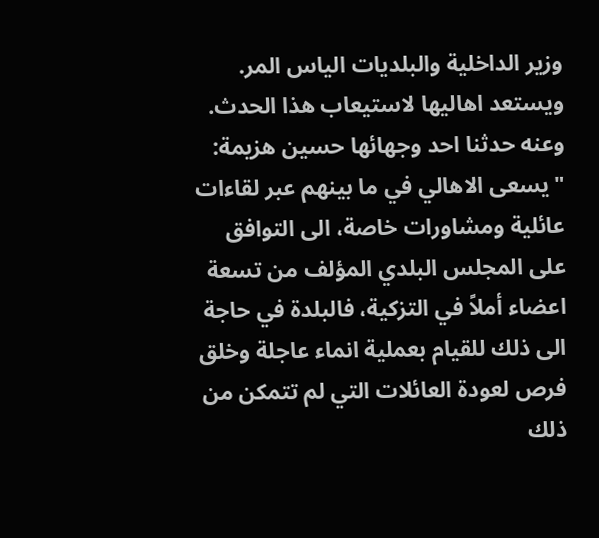وزير الداخلية والبلديات الياس المر. ويستعد اهاليها لاستيعاب هذا الحدث. وعنه حدثنا احد وجهائها حسين هزيمة: "يسعى الاهالي في ما بينهم عبر لقاءات عائلية ومشاورات خاصة، الى التوافق على المجلس البلدي المؤلف من تسعة اعضاء أملاً في التزكية، فالبلدة في حاجة الى ذلك للقيام بعملية انماء عاجلة وخلق فرص لعودة العائلات التي لم تتمكن من ذلك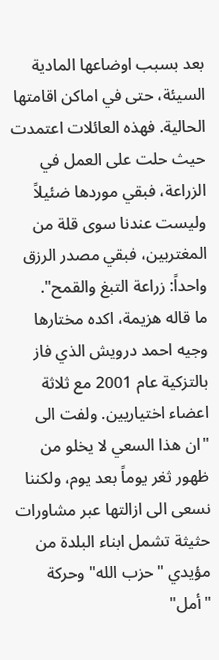بعد بسبب اوضاعها المادية السيئة، حتى في اماكن اقامتها الحالية. فهذه العائلات اعتمدت حيث حلت على العمل في الزراعة، فبقي موردها ضئيلاً وليست عندنا سوى قلة من المغتربين، فبقي مصدر الرزق واحداً: زراعة التبغ والقمح".
ما قاله هزيمة، اكده مختارها وجيه احمد درويش الذي فاز بالتزكية عام 2001 مع ثلاثة اعضاء اختياريين. ولفت الى "ان هذا السعي لا يخلو من ظهور ثغر يوماً بعد يوم، ولكننا نسعى الى ازالتها عبر مشاورات حثيثة تشمل ابناء البلدة من مؤيدي "حزب الله" وحركة "أمل"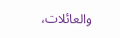والعائلات،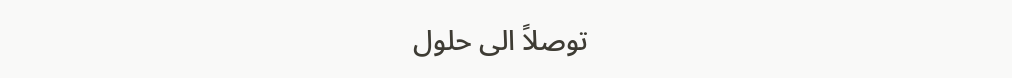توصلاً الى حلول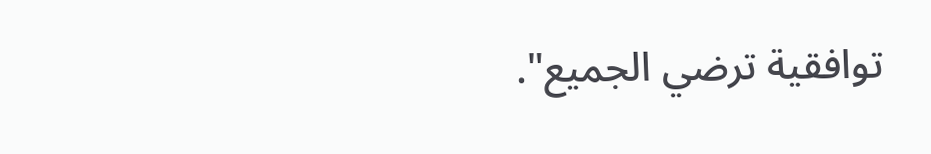توافقية ترضي الجميع".